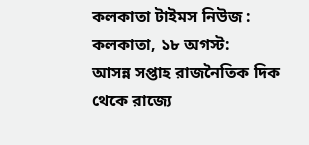কলকাতা টাইমস নিউজ : কলকাতা, ১৮ অগস্ট:
আসন্ন সপ্তাহ রাজনৈতিক দিক থেকে রাজ্যে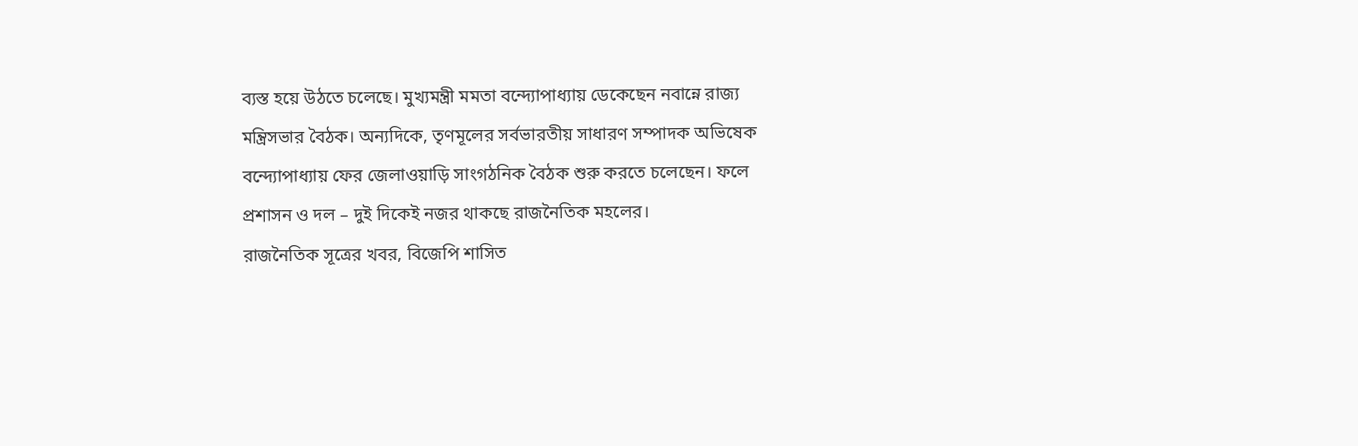ব্যস্ত হয়ে উঠতে চলেছে। মুখ্যমন্ত্রী মমতা বন্দ্যোপাধ্যায় ডেকেছেন নবান্নে রাজ্য মন্ত্রিসভার বৈঠক। অন্যদিকে, তৃণমূলের সর্বভারতীয় সাধারণ সম্পাদক অভিষেক বন্দ্যোপাধ্যায় ফের জেলাওয়াড়ি সাংগঠনিক বৈঠক শুরু করতে চলেছেন। ফলে প্রশাসন ও দল – দুই দিকেই নজর থাকছে রাজনৈতিক মহলের।
রাজনৈতিক সূত্রের খবর, বিজেপি শাসিত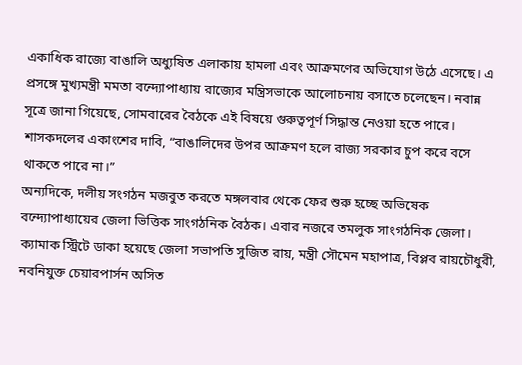একাধিক রাজ্যে বাঙালি অধ্যুষিত এলাকায় হামলা এবং আক্রমণের অভিযোগ উঠে এসেছে। এ প্রসঙ্গে মুখ্যমন্ত্রী মমতা বন্দ্যোপাধ্যায় রাজ্যের মন্ত্রিসভাকে আলোচনায় বসাতে চলেছেন। নবান্ন সূত্রে জানা গিয়েছে, সোমবারের বৈঠকে এই বিষয়ে গুরুত্বপূর্ণ সিদ্ধান্ত নেওয়া হতে পারে। শাসকদলের একাংশের দাবি, “বাঙালিদের উপর আক্রমণ হলে রাজ্য সরকার চুপ করে বসে থাকতে পারে না।”
অন্যদিকে, দলীয় সংগঠন মজবুত করতে মঙ্গলবার থেকে ফের শুরু হচ্ছে অভিষেক বন্দ্যোপাধ্যায়ের জেলা ভিত্তিক সাংগঠনিক বৈঠক। এবার নজরে তমলুক সাংগঠনিক জেলা। ক্যামাক স্ট্রিটে ডাকা হয়েছে জেলা সভাপতি সুজিত রায়, মন্ত্রী সৌমেন মহাপাত্র, বিপ্লব রায়চৌধুরী, নবনিযুক্ত চেয়ারপার্সন অসিত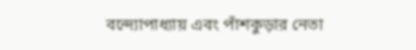বন্দ্যোপাধ্যায় এবং পাঁশকুড়ার নেতা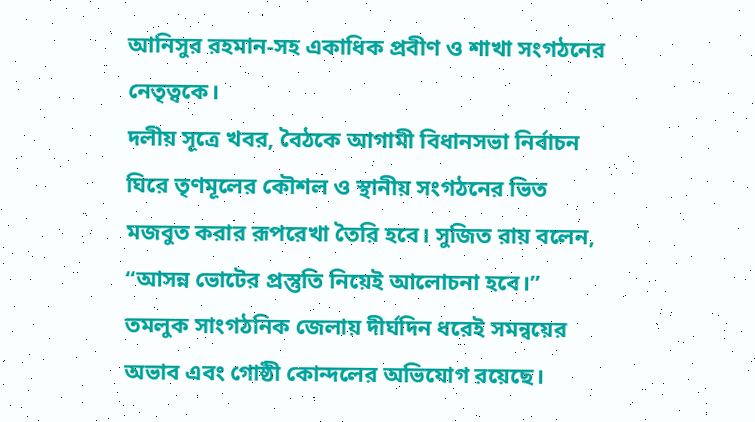আনিসুর রহমান-সহ একাধিক প্রবীণ ও শাখা সংগঠনের নেতৃত্বকে।
দলীয় সূত্রে খবর, বৈঠকে আগামী বিধানসভা নির্বাচন ঘিরে তৃণমূলের কৌশল ও স্থানীয় সংগঠনের ভিত মজবুত করার রূপরেখা তৈরি হবে। সুজিত রায় বলেন, “আসন্ন ভোটের প্রস্তুতি নিয়েই আলোচনা হবে।”
তমলুক সাংগঠনিক জেলায় দীর্ঘদিন ধরেই সমন্বয়ের অভাব এবং গোষ্ঠী কোন্দলের অভিযোগ রয়েছে।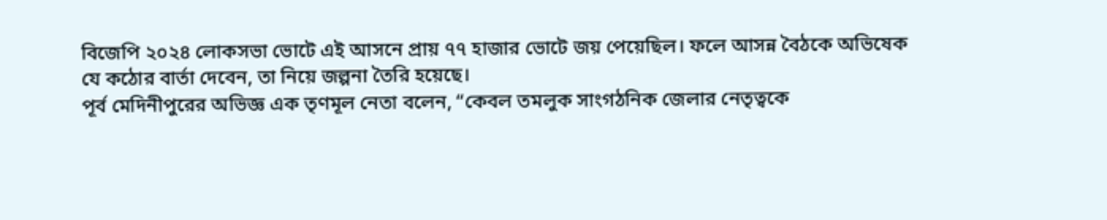বিজেপি ২০২৪ লোকসভা ভোটে এই আসনে প্রায় ৭৭ হাজার ভোটে জয় পেয়েছিল। ফলে আসন্ন বৈঠকে অভিষেক যে কঠোর বার্তা দেবেন, তা নিয়ে জল্পনা তৈরি হয়েছে।
পূর্ব মেদিনীপুরের অভিজ্ঞ এক তৃণমূল নেতা বলেন, “কেবল তমলুক সাংগঠনিক জেলার নেতৃত্বকে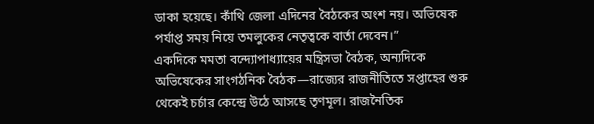ডাকা হয়েছে। কাঁথি জেলা এদিনের বৈঠকের অংশ নয়। অভিষেক পর্যাপ্ত সময় নিয়ে তমলুকের নেতৃত্বকে বার্তা দেবেন।”
একদিকে মমতা বন্দ্যোপাধ্যায়ের মন্ত্রিসভা বৈঠক, অন্যদিকে অভিষেকের সাংগঠনিক বৈঠক—রাজ্যের রাজনীতিতে সপ্তাহের শুরু থেকেই চর্চার কেন্দ্রে উঠে আসছে তৃণমূল। রাজনৈতিক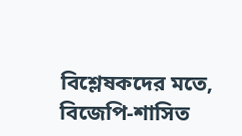বিশ্লেষকদের মতে, বিজেপি-শাসিত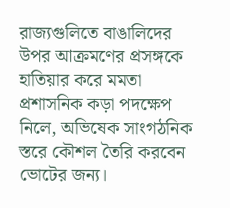রাজ্যগুলিতে বাঙালিদের উপর আক্রমণের প্রসঙ্গকে হাতিয়ার করে মমতা প্রশাসনিক কড়া পদক্ষেপ নিলে, অভিষেক সাংগঠনিক স্তরে কৌশল তৈরি করবেন ভোটের জন্য।